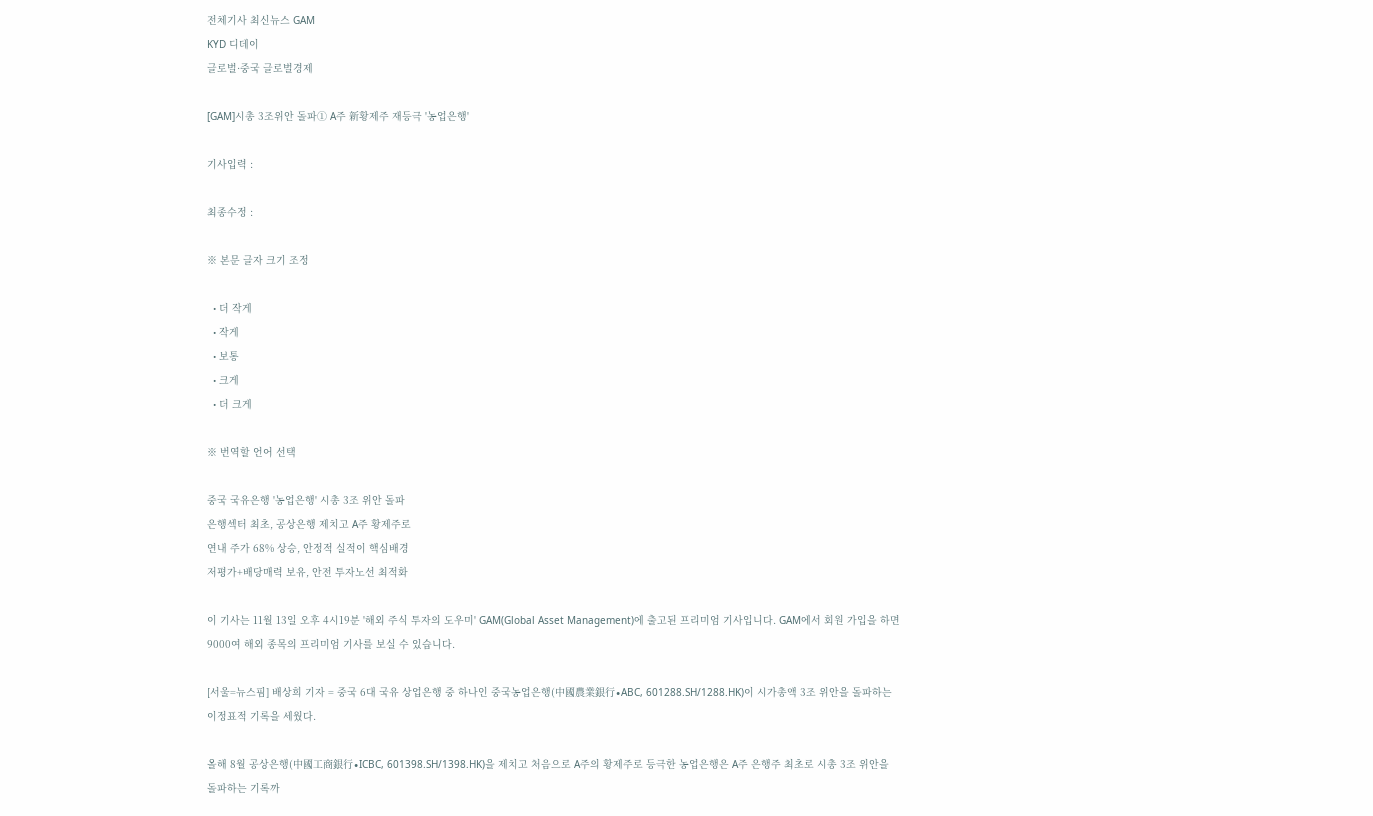전체기사 최신뉴스 GAM
KYD 디데이
글로벌·중국 글로벌경제

[GAM]시총 3조위안 돌파① A주 新황제주 재등극 '농업은행'

기사입력 :

최종수정 :

※ 본문 글자 크기 조정

  • 더 작게
  • 작게
  • 보통
  • 크게
  • 더 크게

※ 번역할 언어 선택

중국 국유은행 '농업은행' 시총 3조 위안 돌파
은행섹터 최초, 공상은행 제치고 A주 황제주로
연내 주가 68% 상승, 안정적 실적이 핵심배경
저평가+배당매력 보유, 안전 투자노선 최적화

이 기사는 11월 13일 오후 4시19분 '해외 주식 투자의 도우미' GAM(Global Asset Management)에 출고된 프리미엄 기사입니다. GAM에서 회원 가입을 하면 9000여 해외 종목의 프리미엄 기사를 보실 수 있습니다.

[서울=뉴스핌] 배상희 기자 = 중국 6대 국유 상업은행 중 하나인 중국농업은행(中國農業銀行∙ABC, 601288.SH/1288.HK)이 시가총액 3조 위안을 돌파하는 이정표적 기록을 세웠다.

올해 8월 공상은행(中國工商銀行∙ICBC, 601398.SH/1398.HK)을 제치고 처음으로 A주의 황제주로 등극한 농업은행은 A주 은행주 최초로 시총 3조 위안을 돌파하는 기록까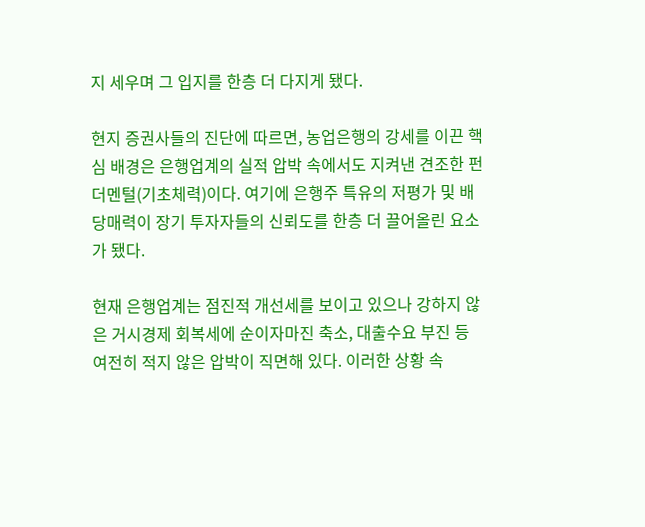지 세우며 그 입지를 한층 더 다지게 됐다.

현지 증권사들의 진단에 따르면, 농업은행의 강세를 이끈 핵심 배경은 은행업계의 실적 압박 속에서도 지켜낸 견조한 펀더멘털(기초체력)이다. 여기에 은행주 특유의 저평가 및 배당매력이 장기 투자자들의 신뢰도를 한층 더 끌어올린 요소가 됐다.

현재 은행업계는 점진적 개선세를 보이고 있으나 강하지 않은 거시경제 회복세에 순이자마진 축소, 대출수요 부진 등 여전히 적지 않은 압박이 직면해 있다. 이러한 상황 속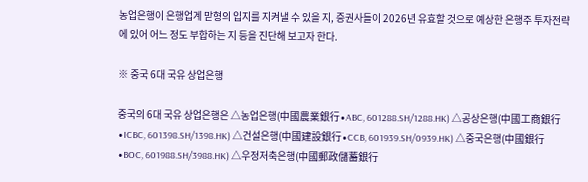농업은행이 은행업계 맏형의 입지를 지켜낼 수 있을 지, 증권사들이 2026년 유효할 것으로 예상한 은행주 투자전략에 있어 어느 정도 부합하는 지 등을 진단해 보고자 한다.

※ 중국 6대 국유 상업은행

중국의 6대 국유 상업은행은 △농업은행(中國農業銀行∙ABC, 601288.SH/1288.HK) △공상은행(中國工商銀行∙ICBC, 601398.SH/1398.HK) △건설은행(中國建設銀行∙CCB, 601939.SH/0939.HK) △중국은행(中國銀行∙BOC, 601988.SH/3988.HK) △우정저축은행(中國郵政儲蓄銀行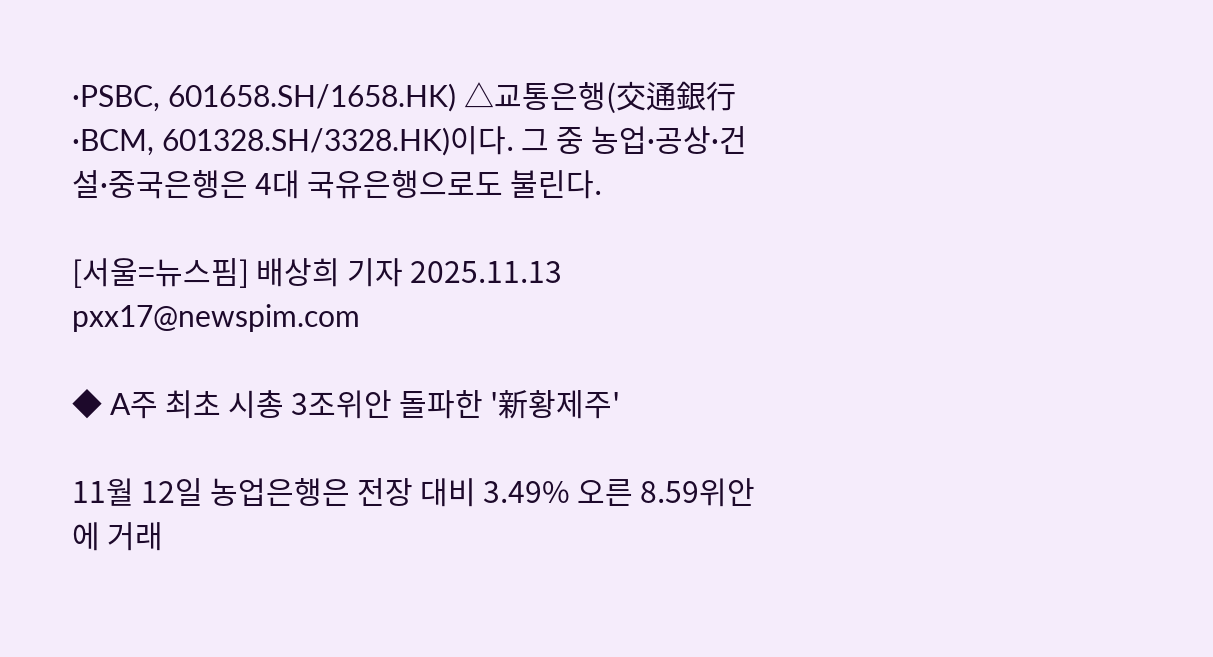∙PSBC, 601658.SH/1658.HK) △교통은행(交通銀行∙BCM, 601328.SH/3328.HK)이다. 그 중 농업∙공상∙건설∙중국은행은 4대 국유은행으로도 불린다.

[서울=뉴스핌] 배상희 기자 2025.11.13 pxx17@newspim.com

◆ A주 최초 시총 3조위안 돌파한 '新황제주'

11월 12일 농업은행은 전장 대비 3.49% 오른 8.59위안에 거래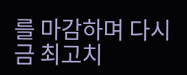를 마감하며 다시금 최고치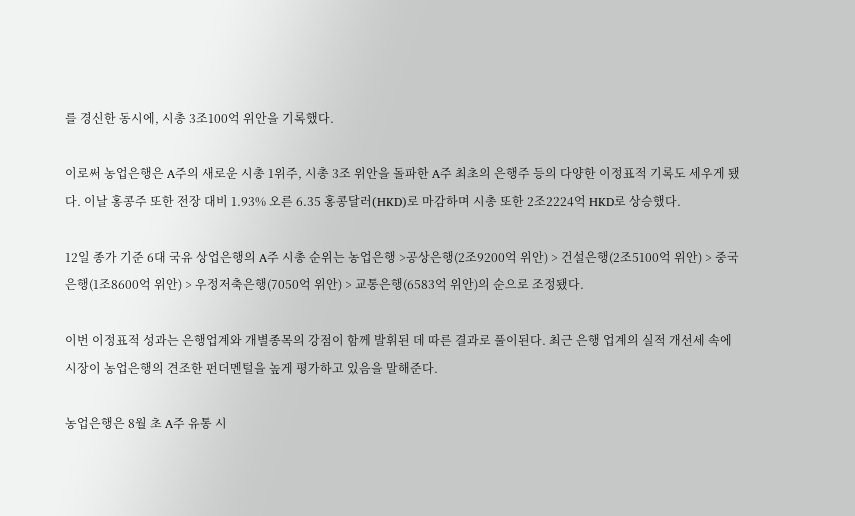를 경신한 동시에, 시총 3조100억 위안을 기록했다.

이로써 농업은행은 A주의 새로운 시총 1위주, 시총 3조 위안을 돌파한 A주 최초의 은행주 등의 다양한 이정표적 기록도 세우게 됐다. 이날 홍콩주 또한 전장 대비 1.93% 오른 6.35 홍콩달러(HKD)로 마감하며 시총 또한 2조2224억 HKD로 상승했다.

12일 종가 기준 6대 국유 상업은행의 A주 시총 순위는 농업은행 >공상은행(2조9200억 위안) > 건설은행(2조5100억 위안) > 중국은행(1조8600억 위안) > 우정저축은행(7050억 위안) > 교통은행(6583억 위안)의 순으로 조정됐다.

이번 이정표적 성과는 은행업계와 개별종목의 강점이 함께 발휘된 데 따른 결과로 풀이된다. 최근 은행 업계의 실적 개선세 속에 시장이 농업은행의 견조한 펀더멘털을 높게 평가하고 있음을 말해준다.

농업은행은 8월 초 A주 유통 시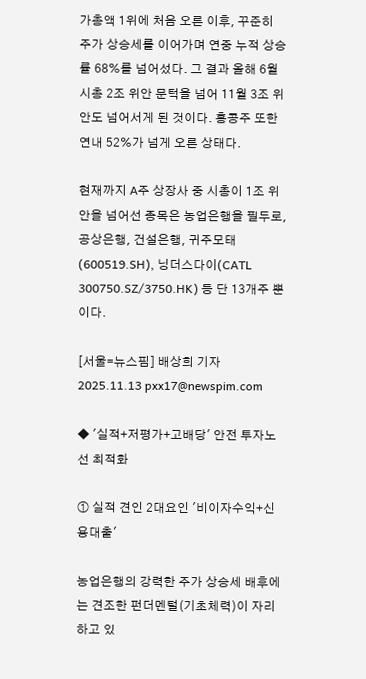가총액 1위에 처음 오른 이후, 꾸준히 주가 상승세를 이어가며 연중 누적 상승률 68%를 넘어섰다. 그 결과 올해 6월 시총 2조 위안 문턱을 넘어 11월 3조 위안도 넘어서게 된 것이다. 홍콩주 또한 연내 52%가 넘게 오른 상태다.

현재까지 A주 상장사 중 시총이 1조 위안을 넘어선 종목은 농업은행을 필두로, 공상은행, 건설은행, 귀주모태(600519.SH), 닝더스다이(CATL 300750.SZ/3750.HK) 등 단 13개주 뿐이다.

[서울=뉴스핌] 배상희 기자 2025.11.13 pxx17@newspim.com

◆ '실적+저평가+고배당' 안전 투자노선 최적화

① 실적 견인 2대요인 '비이자수익+신용대출'

농업은행의 강력한 주가 상승세 배후에는 견조한 펀더멘털(기초체력)이 자리하고 있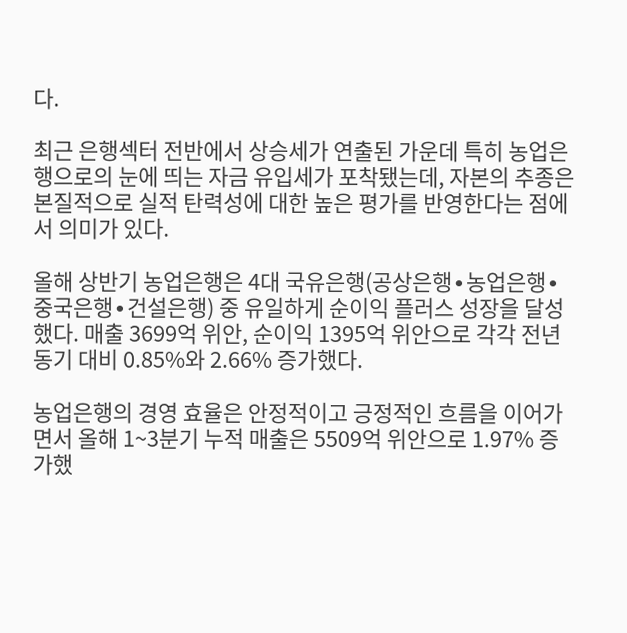다.

최근 은행섹터 전반에서 상승세가 연출된 가운데 특히 농업은행으로의 눈에 띄는 자금 유입세가 포착됐는데, 자본의 추종은 본질적으로 실적 탄력성에 대한 높은 평가를 반영한다는 점에서 의미가 있다.

올해 상반기 농업은행은 4대 국유은행(공상은행∙농업은행∙중국은행∙건설은행) 중 유일하게 순이익 플러스 성장을 달성했다. 매출 3699억 위안, 순이익 1395억 위안으로 각각 전년 동기 대비 0.85%와 2.66% 증가했다.

농업은행의 경영 효율은 안정적이고 긍정적인 흐름을 이어가면서 올해 1~3분기 누적 매출은 5509억 위안으로 1.97% 증가했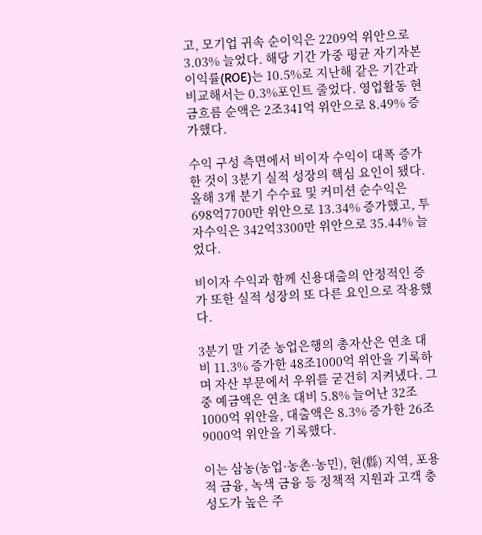고, 모기업 귀속 순이익은 2209억 위안으로 3.03% 늘었다. 해당 기간 가중 평균 자기자본이익률(ROE)는 10.5%로 지난해 같은 기간과 비교해서는 0.3%포인트 줄었다. 영업활동 현금흐름 순액은 2조341억 위안으로 8.49% 증가했다.

수익 구성 측면에서 비이자 수익이 대폭 증가한 것이 3분기 실적 성장의 핵심 요인이 됐다. 올해 3개 분기 수수료 및 커미션 순수익은 698억7700만 위안으로 13.34% 증가했고, 투자수익은 342억3300만 위안으로 35.44% 늘었다.

비이자 수익과 함께 신용대출의 안정적인 증가 또한 실적 성장의 또 다른 요인으로 작용했다.

3분기 말 기준 농업은행의 총자산은 연초 대비 11.3% 증가한 48조1000억 위안을 기록하며 자산 부문에서 우위를 굳건히 지켜냈다. 그 중 예금액은 연초 대비 5.8% 늘어난 32조1000억 위안을, 대출액은 8.3% 증가한 26조9000억 위안을 기록했다.

이는 삼농(농업·농촌·농민), 현(縣) 지역, 포용적 금융, 녹색 금융 등 정책적 지원과 고객 충성도가 높은 주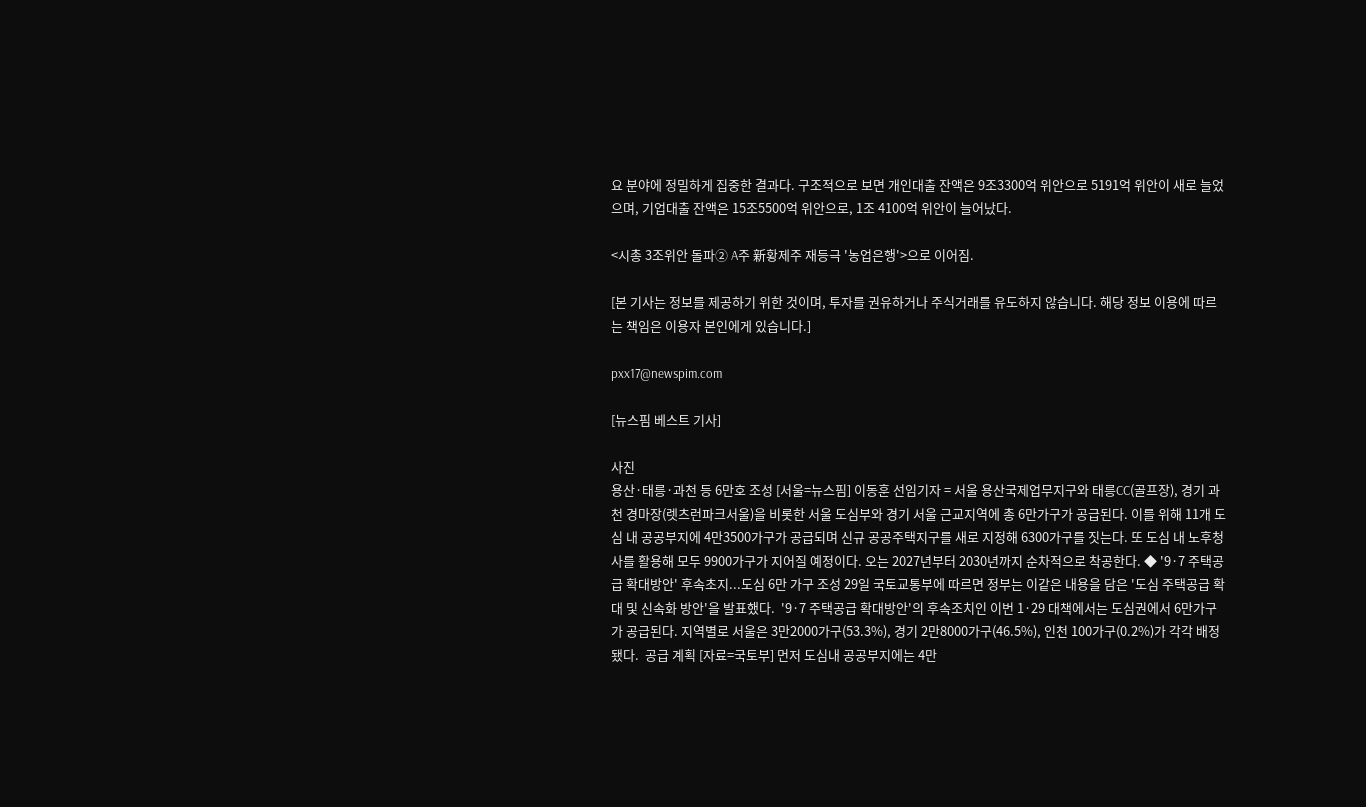요 분야에 정밀하게 집중한 결과다. 구조적으로 보면 개인대출 잔액은 9조3300억 위안으로 5191억 위안이 새로 늘었으며, 기업대출 잔액은 15조5500억 위안으로, 1조 4100억 위안이 늘어났다.

<시총 3조위안 돌파② A주 新황제주 재등극 '농업은행'>으로 이어짐.

[본 기사는 정보를 제공하기 위한 것이며, 투자를 권유하거나 주식거래를 유도하지 않습니다. 해당 정보 이용에 따르는 책임은 이용자 본인에게 있습니다.]

pxx17@newspim.com

[뉴스핌 베스트 기사]

사진
용산·태릉·과천 등 6만호 조성 [서울=뉴스핌] 이동훈 선임기자 = 서울 용산국제업무지구와 태릉CC(골프장), 경기 과천 경마장(렛츠런파크서울)을 비롯한 서울 도심부와 경기 서울 근교지역에 총 6만가구가 공급된다. 이를 위해 11개 도심 내 공공부지에 4만3500가구가 공급되며 신규 공공주택지구를 새로 지정해 6300가구를 짓는다. 또 도심 내 노후청사를 활용해 모두 9900가구가 지어질 예정이다. 오는 2027년부터 2030년까지 순차적으로 착공한다. ◆ '9·7 주택공급 확대방안' 후속초지...도심 6만 가구 조성 29일 국토교통부에 따르면 정부는 이같은 내용을 담은 '도심 주택공급 확대 및 신속화 방안'을 발표했다.  '9·7 주택공급 확대방안'의 후속조치인 이번 1·29 대책에서는 도심권에서 6만가구가 공급된다. 지역별로 서울은 3만2000가구(53.3%), 경기 2만8000가구(46.5%), 인천 100가구(0.2%)가 각각 배정됐다.  공급 계획 [자료=국토부] 먼저 도심내 공공부지에는 4만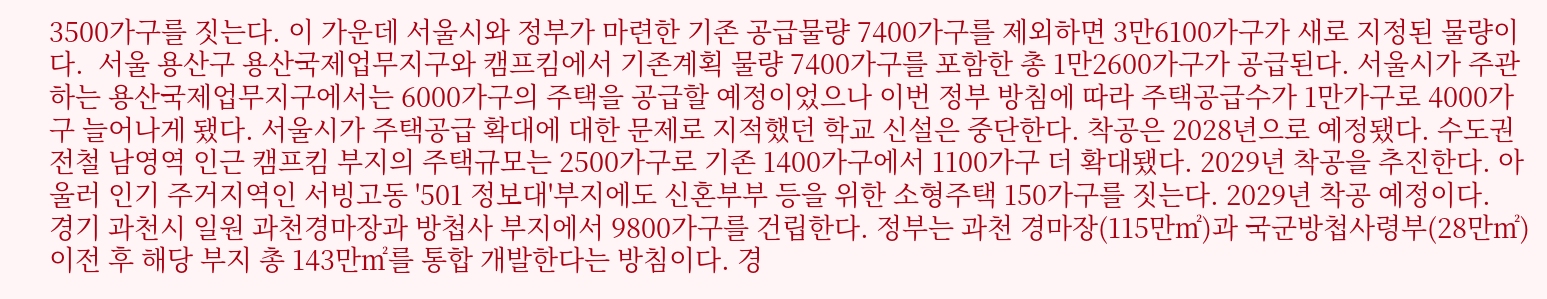3500가구를 짓는다. 이 가운데 서울시와 정부가 마련한 기존 공급물량 7400가구를 제외하면 3만6100가구가 새로 지정된 물량이다.  서울 용산구 용산국제업무지구와 캠프킴에서 기존계획 물량 7400가구를 포함한 총 1만2600가구가 공급된다. 서울시가 주관하는 용산국제업무지구에서는 6000가구의 주택을 공급할 예정이었으나 이번 정부 방침에 따라 주택공급수가 1만가구로 4000가구 늘어나게 됐다. 서울시가 주택공급 확대에 대한 문제로 지적했던 학교 신설은 중단한다. 착공은 2028년으로 예정됐다. 수도권전철 남영역 인근 캠프킴 부지의 주택규모는 2500가구로 기존 1400가구에서 1100가구 더 확대됐다. 2029년 착공을 추진한다. 아울러 인기 주거지역인 서빙고동 '501 정보대'부지에도 신혼부부 등을 위한 소형주택 150가구를 짓는다. 2029년 착공 예정이다.  경기 과천시 일원 과천경마장과 방첩사 부지에서 9800가구를 건립한다. 정부는 과천 경마장(115만㎡)과 국군방첩사령부(28만㎡) 이전 후 해당 부지 총 143만㎡를 통합 개발한다는 방침이다. 경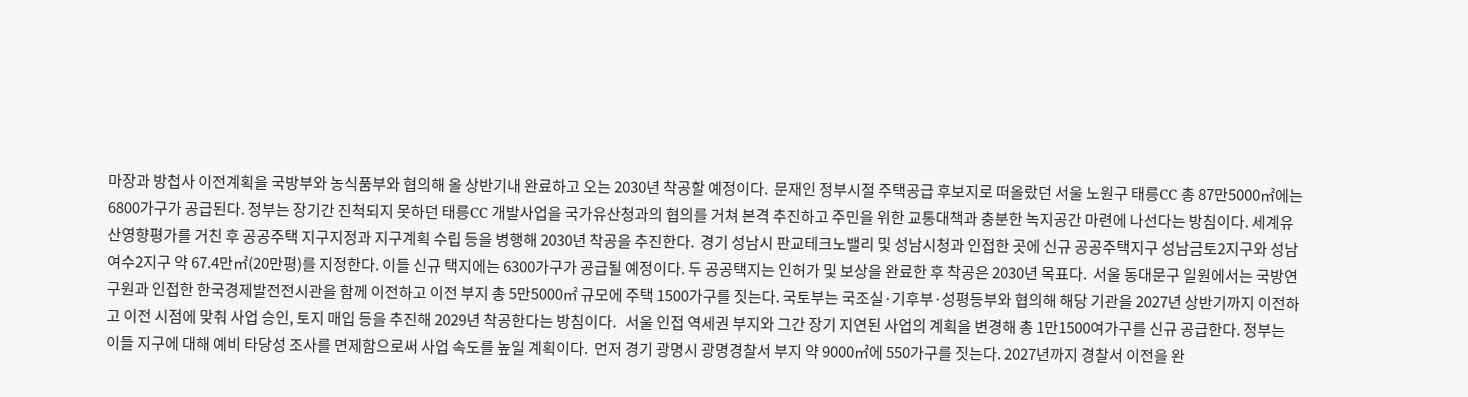마장과 방첩사 이전계획을 국방부와 농식품부와 협의해 올 상반기내 완료하고 오는 2030년 착공할 예정이다.  문재인 정부시절 주택공급 후보지로 떠올랐던 서울 노원구 태릉CC 총 87만5000㎡에는 6800가구가 공급된다. 정부는 장기간 진척되지 못하던 태릉CC 개발사업을 국가유산청과의 협의를 거쳐 본격 추진하고 주민을 위한 교통대책과 충분한 녹지공간 마련에 나선다는 방침이다. 세계유산영향평가를 거친 후 공공주택 지구지정과 지구계획 수립 등을 병행해 2030년 착공을 추진한다.  경기 성남시 판교테크노밸리 및 성남시청과 인접한 곳에 신규 공공주택지구 성남금토2지구와 성남여수2지구 약 67.4만㎡(20만평)를 지정한다. 이들 신규 택지에는 6300가구가 공급될 예정이다. 두 공공택지는 인허가 및 보상을 완료한 후 착공은 2030년 목표다.  서울 동대문구 일원에서는 국방연구원과 인접한 한국경제발전전시관을 함께 이전하고 이전 부지 총 5만5000㎡ 규모에 주택 1500가구를 짓는다. 국토부는 국조실·기후부·성평등부와 협의해 해당 기관을 2027년 상반기까지 이전하고 이전 시점에 맞춰 사업 승인, 토지 매입 등을 추진해 2029년 착공한다는 방침이다.   서울 인접 역세권 부지와 그간 장기 지연된 사업의 계획을 변경해 총 1만1500여가구를 신규 공급한다. 정부는 이들 지구에 대해 예비 타당성 조사를 면제함으로써 사업 속도를 높일 계획이다.  먼저 경기 광명시 광명경찰서 부지 약 9000㎡에 550가구를 짓는다. 2027년까지 경찰서 이전을 완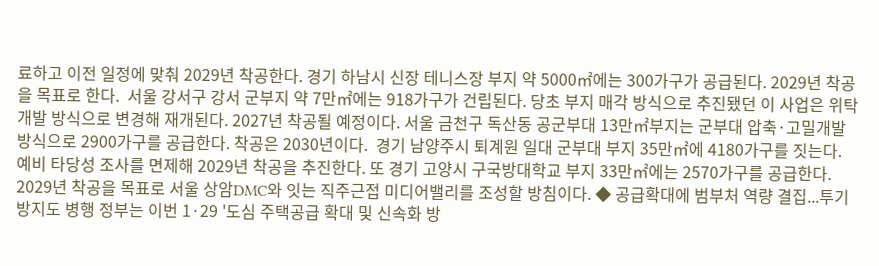료하고 이전 일정에 맞춰 2029년 착공한다. 경기 하남시 신장 테니스장 부지 약 5000㎡에는 300가구가 공급된다. 2029년 착공을 목표로 한다.  서울 강서구 강서 군부지 약 7만㎡에는 918가구가 건립된다. 당초 부지 매각 방식으로 추진됐던 이 사업은 위탁개발 방식으로 변경해 재개된다. 2027년 착공될 예정이다. 서울 금천구 독산동 공군부대 13만㎡부지는 군부대 압축·고밀개발 방식으로 2900가구를 공급한다. 착공은 2030년이다.  경기 남양주시 퇴계원 일대 군부대 부지 35만㎡에 4180가구를 짓는다. 예비 타당성 조사를 면제해 2029년 착공을 추진한다. 또 경기 고양시 구국방대학교 부지 33만㎡에는 2570가구를 공급한다. 2029년 착공을 목표로 서울 상암DMC와 잇는 직주근접 미디어밸리를 조성할 방침이다. ◆ 공급확대에 범부처 역량 결집...투기 방지도 병행 정부는 이번 1·29 '도심 주택공급 확대 및 신속화 방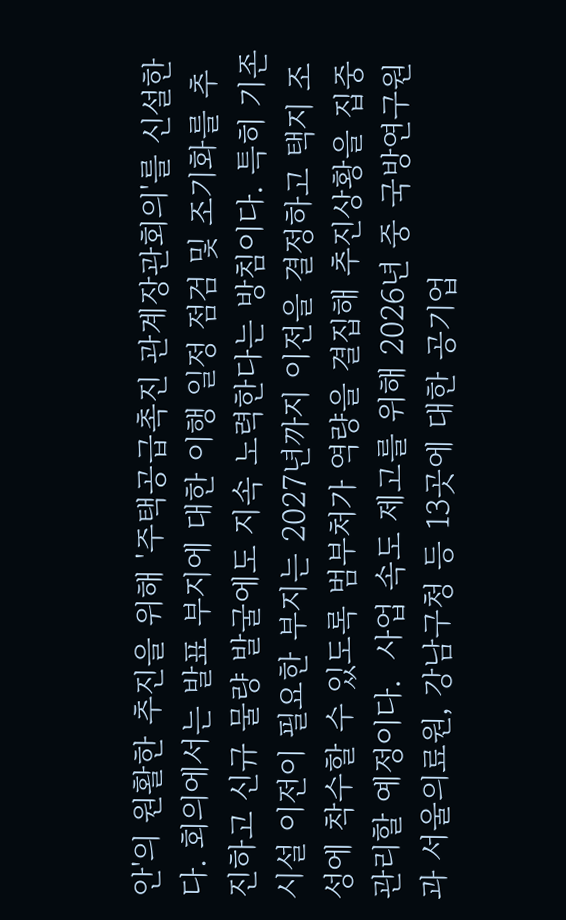안'의 원활한 추진을 위해 '주택공급촉진 관계장관회의'를 신설한다. 회의에서는 발표 부지에 대한 이행 일정 점검 및 조기화를 추진하고 신규 물량 발굴에도 지속 노력한다는 방침이다. 특히 기존 시설 이전이 필요한 부지는 2027년까지 이전을 결정하고 택지 조성에 착수할 수 있도록 범부처가 역량을 결집해 추진상황을 집중 관리할 예정이다.  사업 속도 제고를 위해 2026년 중 국방연구원과 서울의료원, 강남구청 등 13곳에 대한 공기업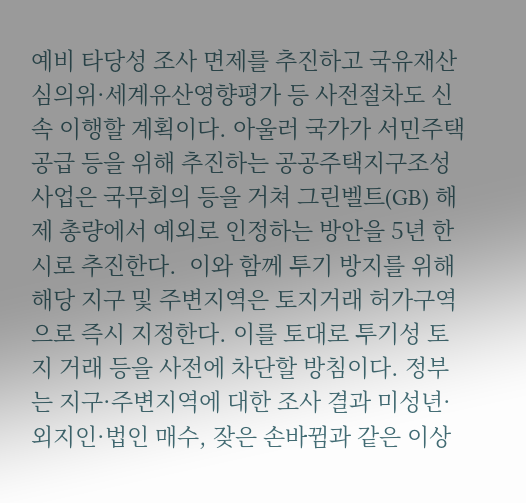예비 타당성 조사 면제를 추진하고 국유재산심의위·세계유산영향평가 등 사전절차도 신속 이행할 계획이다. 아울러 국가가 서민주택 공급 등을 위해 추진하는 공공주택지구조성 사업은 국무회의 등을 거쳐 그린벨트(GB) 해제 총량에서 예외로 인정하는 방안을 5년 한시로 추진한다.  이와 함께 투기 방지를 위해  해당 지구 및 주변지역은 토지거래 허가구역으로 즉시 지정한다. 이를 토대로 투기성 토지 거래 등을 사전에 차단할 방침이다. 정부는 지구·주변지역에 대한 조사 결과 미성년·외지인·법인 매수, 잦은 손바뀜과 같은 이상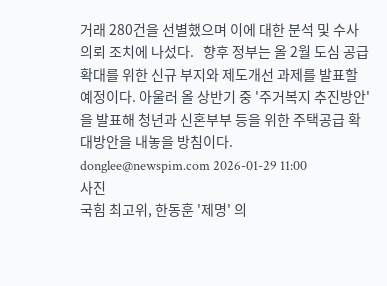거래 280건을 선별했으며 이에 대한 분석 및 수사의뢰 조치에 나섰다.   향후 정부는 올 2월 도심 공급 확대를 위한 신규 부지와 제도개선 과제를 발표할 예정이다. 아울러 올 상반기 중 '주거복지 추진방안'을 발표해 청년과 신혼부부 등을 위한 주택공급 확대방안을 내놓을 방침이다.   donglee@newspim.com 2026-01-29 11:00
사진
국힘 최고위, 한동훈 '제명' 의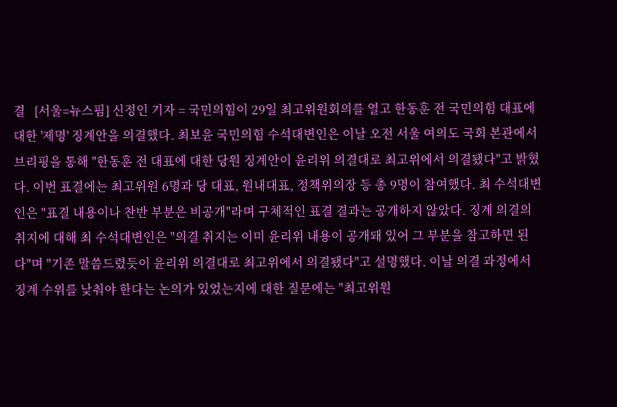결   [서울=뉴스핌] 신정인 기자 = 국민의힘이 29일 최고위원회의를 열고 한동훈 전 국민의힘 대표에 대한 '제명' 징계안을 의결했다. 최보윤 국민의힘 수석대변인은 이날 오전 서울 여의도 국회 본관에서 브리핑을 통해 "한동훈 전 대표에 대한 당원 징계안이 윤리위 의결대로 최고위에서 의결됐다"고 밝혔다. 이번 표결에는 최고위원 6명과 당 대표, 원내대표, 정책위의장 등 총 9명이 참여했다. 최 수석대변인은 "표결 내용이나 찬반 부분은 비공개"라며 구체적인 표결 결과는 공개하지 않았다. 징계 의결의 취지에 대해 최 수석대변인은 "의결 취지는 이미 윤리위 내용이 공개돼 있어 그 부분을 참고하면 된다"며 "기존 말씀드렸듯이 윤리위 의결대로 최고위에서 의결됐다"고 설명했다. 이날 의결 과정에서 징계 수위를 낮춰야 한다는 논의가 있었는지에 대한 질문에는 "최고위원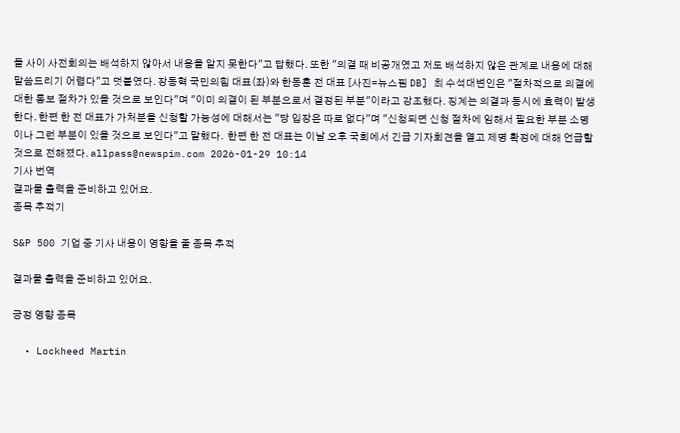들 사이 사전회의는 배석하지 않아서 내용을 알지 못한다"고 답했다. 또한 "의결 때 비공개였고 저도 배석하지 않은 관계로 내용에 대해 말씀드리기 어렵다"고 덧붙였다. 장동혁 국민의힘 대표(좌)와 한동훈 전 대표 [사진=뉴스핌 DB] 최 수석대변인은 "절차적으로 의결에 대한 통보 절차가 있을 것으로 보인다"며 "이미 의결이 된 부분으로서 결정된 부분"이라고 강조했다. 징계는 의결과 동시에 효력이 발생한다. 한편 한 전 대표가 가처분을 신청할 가능성에 대해서는 "당 입장은 따로 없다"며 "신청되면 신청 절차에 임해서 필요한 부분 소명이나 그런 부분이 있을 것으로 보인다"고 말했다.  한편 한 전 대표는 이날 오후 국회에서 긴급 기자회견을 열고 제명 확정에 대해 언급할 것으로 전해졌다. allpass@newspim.com 2026-01-29 10:14
기사 번역
결과물 출력을 준비하고 있어요.
종목 추적기

S&P 500 기업 중 기사 내용이 영향을 줄 종목 추적

결과물 출력을 준비하고 있어요.

긍정 영향 종목

  • Lockheed Martin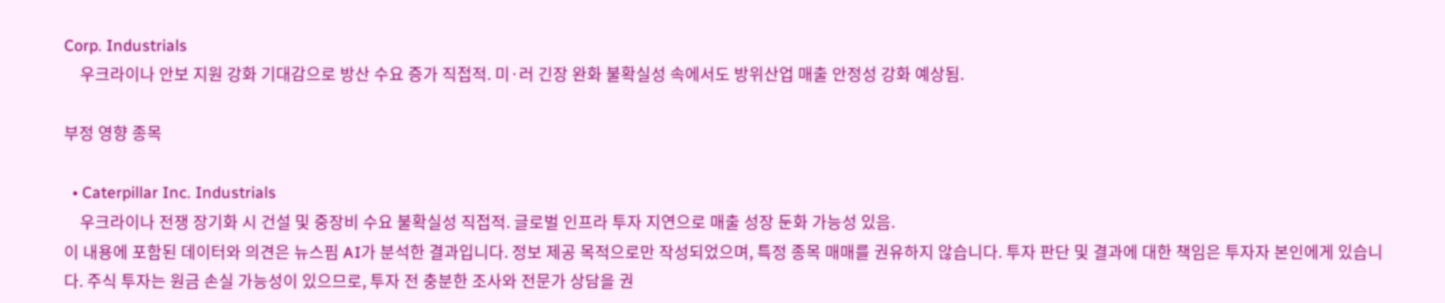Corp. Industrials
    우크라이나 안보 지원 강화 기대감으로 방산 수요 증가 직접적. 미·러 긴장 완화 불확실성 속에서도 방위산업 매출 안정성 강화 예상됨.

부정 영향 종목

  • Caterpillar Inc. Industrials
    우크라이나 전쟁 장기화 시 건설 및 중장비 수요 불확실성 직접적. 글로벌 인프라 투자 지연으로 매출 성장 둔화 가능성 있음.
이 내용에 포함된 데이터와 의견은 뉴스핌 AI가 분석한 결과입니다. 정보 제공 목적으로만 작성되었으며, 특정 종목 매매를 권유하지 않습니다. 투자 판단 및 결과에 대한 책임은 투자자 본인에게 있습니다. 주식 투자는 원금 손실 가능성이 있으므로, 투자 전 충분한 조사와 전문가 상담을 권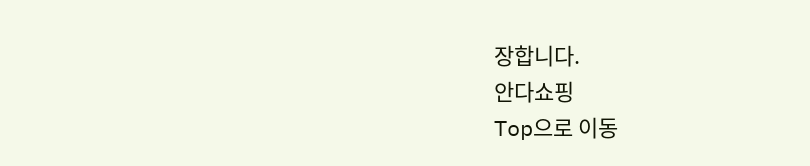장합니다.
안다쇼핑
Top으로 이동